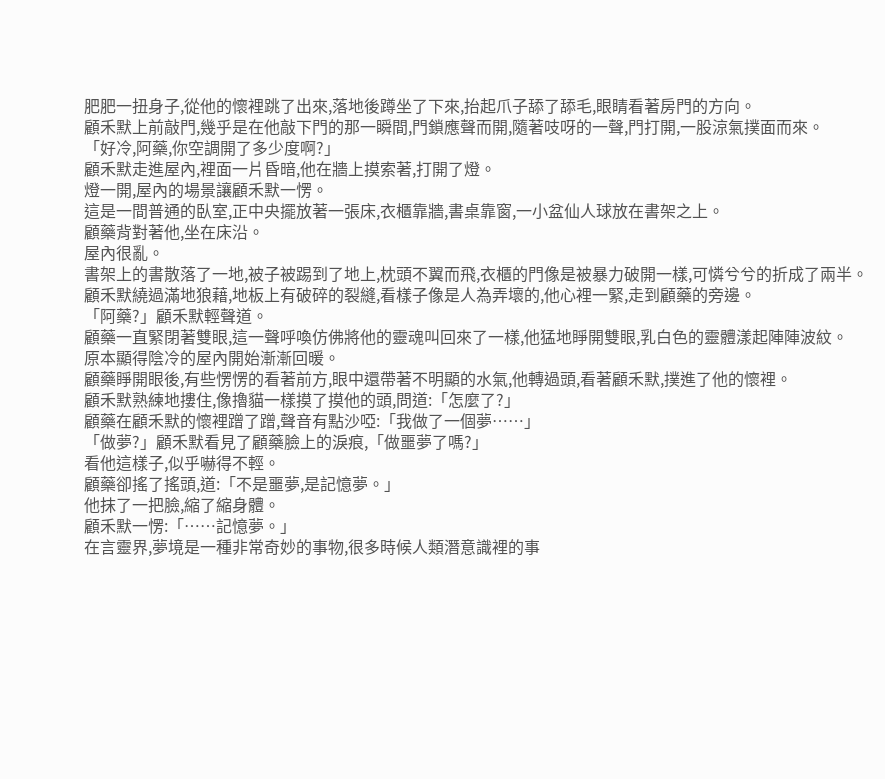肥肥一扭身子,從他的懷裡跳了出來,落地後蹲坐了下來,抬起爪子舔了舔毛,眼睛看著房門的方向。
顧禾默上前敲門,幾乎是在他敲下門的那一瞬間,門鎖應聲而開,隨著吱呀的一聲,門打開,一股涼氣撲面而來。
「好冷,阿藥,你空調開了多少度啊?」
顧禾默走進屋內,裡面一片昏暗,他在牆上摸索著,打開了燈。
燈一開,屋內的場景讓顧禾默一愣。
這是一間普通的臥室,正中央擺放著一張床,衣櫃靠牆,書桌靠窗,一小盆仙人球放在書架之上。
顧藥背對著他,坐在床沿。
屋內很亂。
書架上的書散落了一地,被子被踢到了地上,枕頭不翼而飛,衣櫃的門像是被暴力破開一樣,可憐兮兮的折成了兩半。
顧禾默繞過滿地狼藉,地板上有破碎的裂縫,看樣子像是人為弄壞的,他心裡一緊,走到顧藥的旁邊。
「阿藥?」顧禾默輕聲道。
顧藥一直緊閉著雙眼,這一聲呼喚仿佛將他的靈魂叫回來了一樣,他猛地睜開雙眼,乳白色的靈體漾起陣陣波紋。
原本顯得陰冷的屋內開始漸漸回暖。
顧藥睜開眼後,有些愣愣的看著前方,眼中還帶著不明顯的水氣,他轉過頭,看著顧禾默,撲進了他的懷裡。
顧禾默熟練地摟住,像擼貓一樣摸了摸他的頭,問道:「怎麼了?」
顧藥在顧禾默的懷裡蹭了蹭,聲音有點沙啞:「我做了一個夢……」
「做夢?」顧禾默看見了顧藥臉上的淚痕,「做噩夢了嗎?」
看他這樣子,似乎嚇得不輕。
顧藥卻搖了搖頭,道:「不是噩夢,是記憶夢。」
他抹了一把臉,縮了縮身體。
顧禾默一愣:「……記憶夢。」
在言靈界,夢境是一種非常奇妙的事物,很多時候人類潛意識裡的事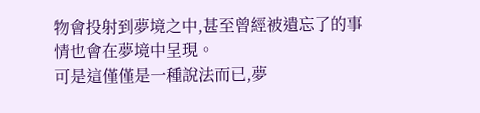物會投射到夢境之中,甚至曾經被遺忘了的事情也會在夢境中呈現。
可是這僅僅是一種說法而已,夢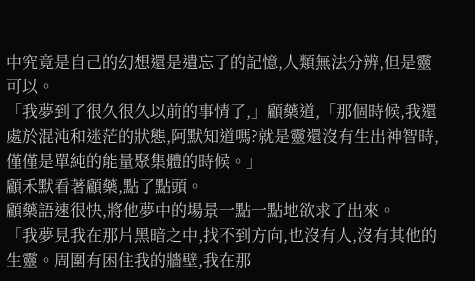中究竟是自己的幻想還是遺忘了的記憶,人類無法分辨,但是靈可以。
「我夢到了很久很久以前的事情了,」顧藥道,「那個時候,我還處於混沌和迷茫的狀態,阿默知道嗎?就是靈還沒有生出神智時,僅僅是單純的能量聚集體的時候。」
顧禾默看著顧藥,點了點頭。
顧藥語速很快,將他夢中的場景一點一點地欲求了出來。
「我夢見我在那片黑暗之中,找不到方向,也沒有人,沒有其他的生靈。周圍有困住我的牆壁,我在那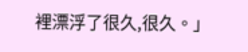裡漂浮了很久,很久。」